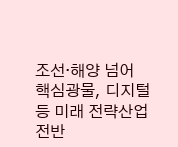조선·해양 넘어 핵심광물, 디지털 등 미래 전략산업 전반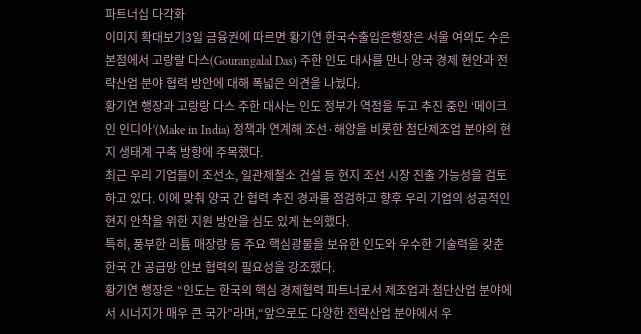파트너십 다각화
이미지 확대보기3일 금융권에 따르면 황기연 한국수출입은행장은 서울 여의도 수은 본점에서 고랑랄 다스(Gourangalal Das) 주한 인도 대사를 만나 양국 경제 현안과 전략산업 분야 협력 방안에 대해 폭넓은 의견을 나눴다.
황기연 행장과 고랑랑 다스 주한 대사는 인도 정부가 역점을 두고 추진 중인 ‘메이크 인 인디아’(Make in India) 정책과 연계해 조선·해양을 비롯한 첨단제조업 분야의 현지 생태계 구축 방향에 주목했다.
최근 우리 기업들이 조선소, 일관제철소 건설 등 현지 조선 시장 진출 가능성을 검토하고 있다. 이에 맞춰 양국 간 협력 추진 경과를 점검하고 향후 우리 기업의 성공적인 현지 안착을 위한 지원 방안을 심도 있게 논의했다.
특히, 풍부한 리튬 매장량 등 주요 핵심광물을 보유한 인도와 우수한 기술력을 갖춘 한국 간 공급망 안보 협력의 필요성을 강조했다.
황기연 행장은 “인도는 한국의 핵심 경제협력 파트너로서 제조업과 첨단산업 분야에서 시너지가 매우 큰 국가”라며,“앞으로도 다양한 전략산업 분야에서 우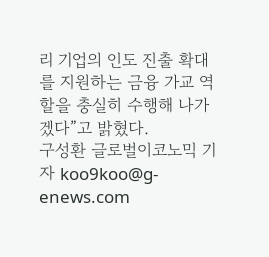리 기업의 인도 진출 확대를 지원하는 금융 가교 역할을 충실히 수행해 나가겠다”고 밝혔다.
구성환 글로벌이코노믹 기자 koo9koo@g-enews.com